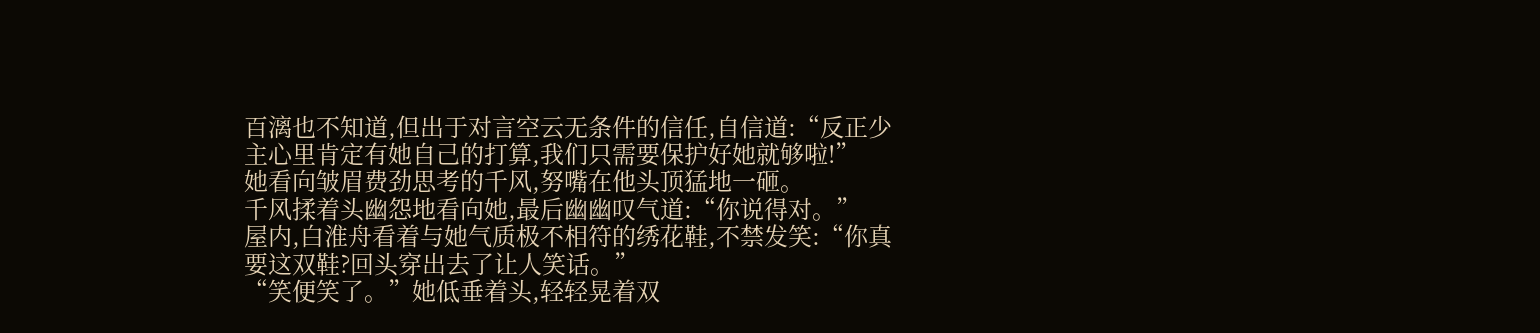百漓也不知道,但出于对言空云无条件的信任,自信道:“反正少主心里肯定有她自己的打算,我们只需要保护好她就够啦!”
她看向皱眉费劲思考的千风,努嘴在他头顶猛地一砸。
千风揉着头幽怨地看向她,最后幽幽叹气道:“你说得对。”
屋内,白淮舟看着与她气质极不相符的绣花鞋,不禁发笑:“你真要这双鞋?回头穿出去了让人笑话。”
“笑便笑了。”她低垂着头,轻轻晃着双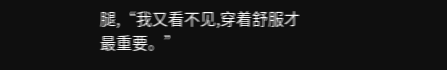腿,“我又看不见,穿着舒服才最重要。”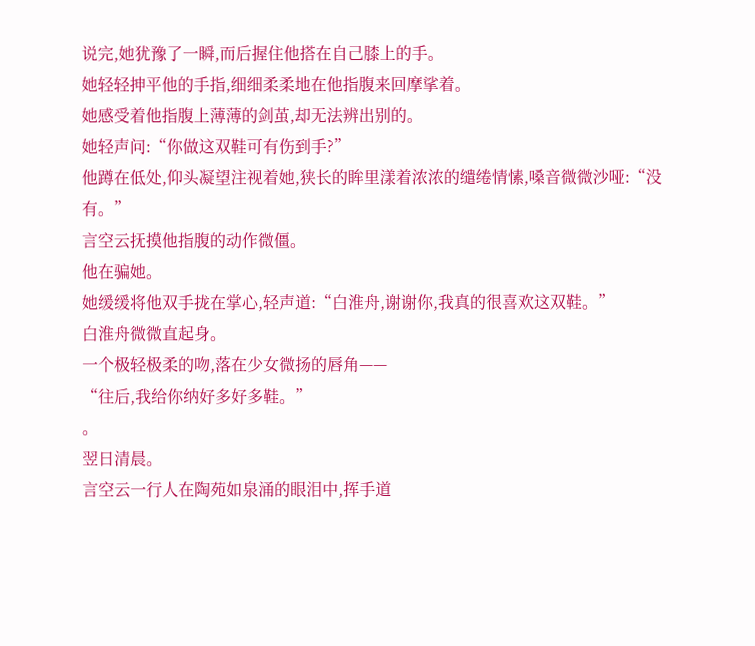说完,她犹豫了一瞬,而后握住他搭在自己膝上的手。
她轻轻抻平他的手指,细细柔柔地在他指腹来回摩挲着。
她感受着他指腹上薄薄的剑茧,却无法辨出别的。
她轻声问:“你做这双鞋可有伤到手?”
他蹲在低处,仰头凝望注视着她,狭长的眸里漾着浓浓的缱绻情愫,嗓音微微沙哑:“没有。”
言空云抚摸他指腹的动作微僵。
他在骗她。
她缓缓将他双手拢在掌心,轻声道:“白淮舟,谢谢你,我真的很喜欢这双鞋。”
白淮舟微微直起身。
一个极轻极柔的吻,落在少女微扬的唇角——
“往后,我给你纳好多好多鞋。”
。
翌日清晨。
言空云一行人在陶苑如泉涌的眼泪中,挥手道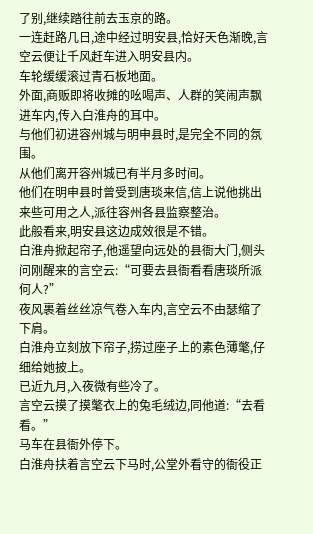了别,继续踏往前去玉京的路。
一连赶路几日,途中经过明安县,恰好天色渐晚,言空云便让千风赶车进入明安县内。
车轮缓缓滚过青石板地面。
外面,商贩即将收摊的吆喝声、人群的笑闹声飘进车内,传入白淮舟的耳中。
与他们初进容州城与明申县时,是完全不同的氛围。
从他们离开容州城已有半月多时间。
他们在明申县时曾受到唐琰来信,信上说他挑出来些可用之人,派往容州各县监察整治。
此般看来,明安县这边成效很是不错。
白淮舟掀起帘子,他遥望向远处的县衙大门,侧头问刚醒来的言空云:“可要去县衙看看唐琰所派何人?”
夜风裹着丝丝凉气卷入车内,言空云不由瑟缩了下肩。
白淮舟立刻放下帘子,捞过座子上的素色薄氅,仔细给她披上。
已近九月,入夜微有些冷了。
言空云摸了摸氅衣上的兔毛绒边,同他道:“去看看。”
马车在县衙外停下。
白淮舟扶着言空云下马时,公堂外看守的衙役正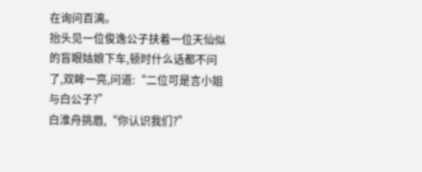在询问百漓。
抬头见一位俊逸公子扶着一位天仙似的盲眼姑娘下车,顿时什么话都不问了,双眸一亮,问道:“二位可是言小姐与白公子?”
白淮舟挑眉,“你认识我们?”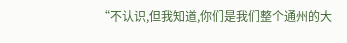“不认识,但我知道,你们是我们整个通州的大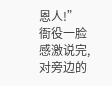恩人!”
衙役一脸感激说完,对旁边的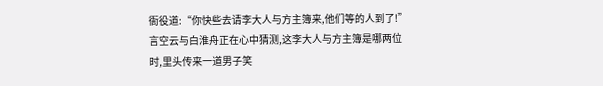衙役道:“你快些去请李大人与方主簿来,他们等的人到了!”
言空云与白淮舟正在心中猜测,这李大人与方主簿是哪两位时,里头传来一道男子笑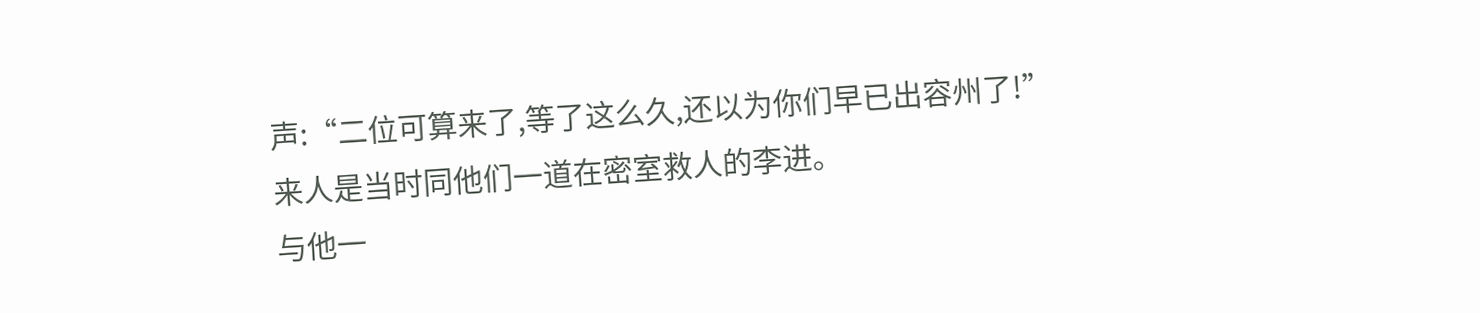声:“二位可算来了,等了这么久,还以为你们早已出容州了!”
来人是当时同他们一道在密室救人的李进。
与他一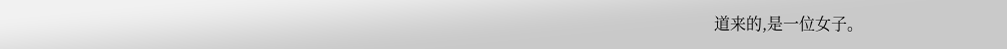道来的,是一位女子。